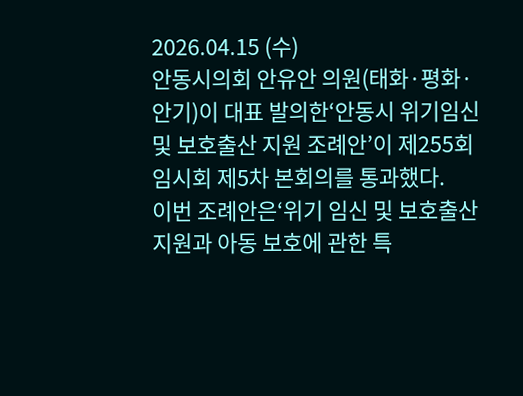2026.04.15 (수)
안동시의회 안유안 의원(태화·평화·안기)이 대표 발의한‘안동시 위기임신 및 보호출산 지원 조례안’이 제255회 임시회 제5차 본회의를 통과했다.
이번 조례안은‘위기 임신 및 보호출산 지원과 아동 보호에 관한 특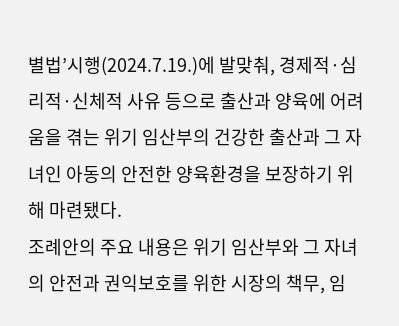별법’시행(2024.7.19.)에 발맞춰, 경제적·심리적·신체적 사유 등으로 출산과 양육에 어려움을 겪는 위기 임산부의 건강한 출산과 그 자녀인 아동의 안전한 양육환경을 보장하기 위해 마련됐다.
조례안의 주요 내용은 위기 임산부와 그 자녀의 안전과 권익보호를 위한 시장의 책무, 임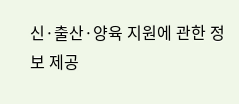신·출산·양육 지원에 관한 정보 제공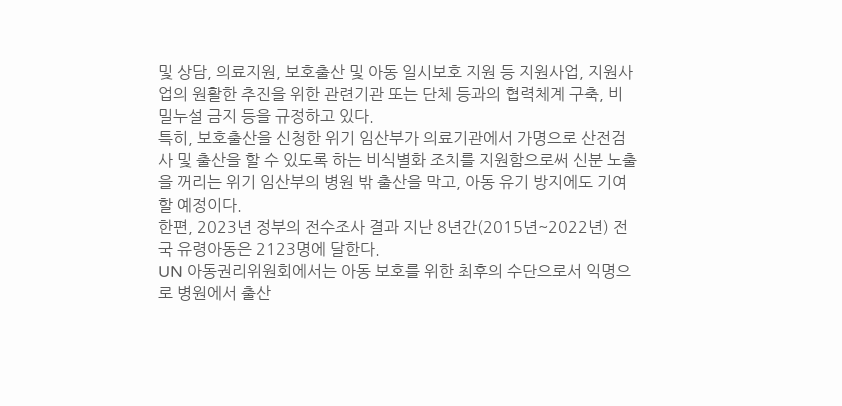및 상담, 의료지원, 보호출산 및 아동 일시보호 지원 등 지원사업, 지원사업의 원활한 추진을 위한 관련기관 또는 단체 등과의 협력체계 구축, 비밀누설 금지 등을 규정하고 있다.
특히, 보호출산을 신청한 위기 임산부가 의료기관에서 가명으로 산전검사 및 출산을 할 수 있도록 하는 비식별화 조치를 지원함으로써 신분 노출을 꺼리는 위기 임산부의 병원 밖 출산을 막고, 아동 유기 방지에도 기여할 예정이다.
한편, 2023년 정부의 전수조사 결과 지난 8년간(2015년~2022년) 전국 유령아동은 2123명에 달한다.
UN 아동권리위원회에서는 아동 보호를 위한 최후의 수단으로서 익명으로 병원에서 출산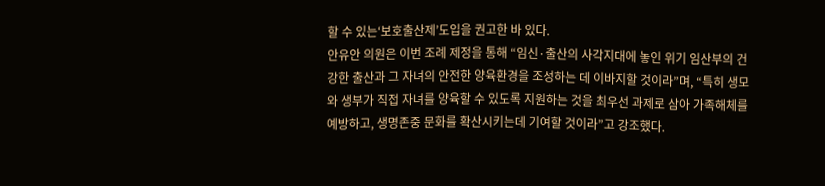할 수 있는‘보호출산제’도입을 권고한 바 있다.
안유안 의원은 이번 조례 제정을 통해 “임신·출산의 사각지대에 놓인 위기 임산부의 건강한 출산과 그 자녀의 안전한 양육환경을 조성하는 데 이바지할 것이라”며, “특히 생모와 생부가 직접 자녀를 양육할 수 있도록 지원하는 것을 최우선 과제로 삼아 가족해체를 예방하고, 생명존중 문화를 확산시키는데 기여할 것이라”고 강조했다.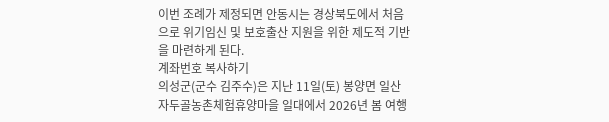이번 조례가 제정되면 안동시는 경상북도에서 처음으로 위기임신 및 보호출산 지원을 위한 제도적 기반을 마련하게 된다.
계좌번호 복사하기
의성군(군수 김주수)은 지난 11일(토) 봉양면 일산자두골농촌체험휴양마을 일대에서 2026년 봄 여행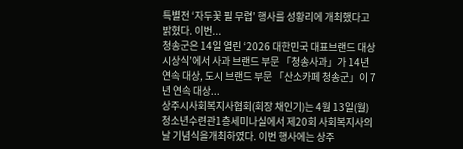특별전 ‘자두꽃 필 무렵’ 행사를 성황리에 개최했다고 밝혔다. 이번...
청송군은 14일 열린 ‘2026 대한민국 대표브랜드 대상 시상식’에서 사과 브랜드 부문 「청송사과」가 14년 연속 대상, 도시 브랜드 부문 「산소카페 청송군」이 7년 연속 대상...
상주시사회복지사협회(회장 채인기)는 4월 13일(월) 청소년수련관1층세미나실에서 제20회 사회복지사의 날 기념식을개최하였다. 이번 행사에는 상주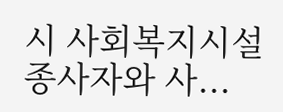시 사회복지시설 종사자와 사...